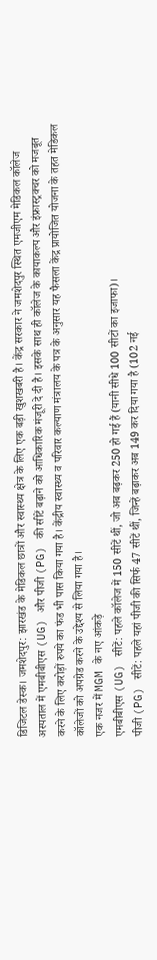डिजिटल डेस्क। जमशेदपुर: झारखंड के मेडिकल छात्रों और स्वास्थ्य क्षेत्र के लिए एक बड़ी खुशखबरी है। केंद्र सरकार ने जमशेदपुर स्थित एमजीएम मेडिकल कॉलेज अस्पताल में एमबीबीएस (UG) और पीजी (PG) की सीटें बढ़ाने को आधिकारिक मंजूरी दे दी है। इसके साथ ही कॉलेज के कायाकल्प और इंफ्रास्ट्रक्चर को मजबूत करने के लिए करोड़ों रुपये का फंड भी पास किया गया है। केंद्रीय स्वास्थ्य व परिवार कल्याण मंत्रालय के पत्र के अनुसार यह फैसला केंद्र प्रायोजित योजना के तहत मेडिकल कॉलेजों को अपग्रेड करने के उद्देश्य से लिया गया है।
एक नजर में MGM के नए आंकड़े
एमबीबीएस (UG) सीटें: पहले कॉलेज में 150 सीटें थीं, जो अब बढ़कर 250 हो गई हैं (यानी सीधे 100 सीटों का इजाफा)।
पीजी (PG) सीटें: पहले यहां पीजी की सिर्फ 47 सीटें थीं, जिन्हें बढ़ाकर अब 149 कर दिया गया है (102 नई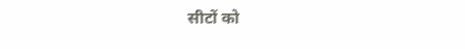सीटों को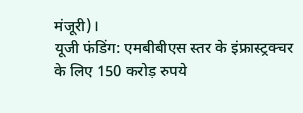मंजूरी)।
यूजी फंडिंग: एमबीबीएस स्तर के इंफ्रास्ट्रक्चर के लिए 150 करोड़ रुपये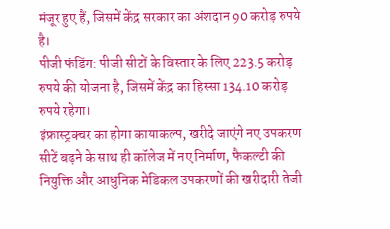मंजूर हुए हैं, जिसमें केंद्र सरकार का अंशदान 90 करोड़ रुपये है।
पीजी फंडिंग: पीजी सीटों के विस्तार के लिए 223.5 करोड़ रुपये की योजना है, जिसमें केंद्र का हिस्सा 134.10 करोड़ रुपये रहेगा।
इंफ्रास्ट्रक्चर का होगा कायाकल्प, खरीदे जाएंगे नए उपकरण
सीटें बढ़ने के साथ ही कॉलेज में नए निर्माण, फैकल्टी की नियुक्ति और आधुनिक मेडिकल उपकरणों की खरीदारी तेजी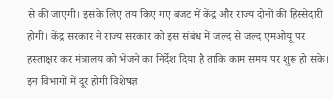से की जाएगी। इसके लिए तय किए गए बजट में केंद्र और राज्य दोनों की हिस्सेदारी होगी। केंद्र सरकार ने राज्य सरकार को इस संबंध में जल्द से जल्द एमओयू पर हस्ताक्षर कर मंत्रालय को भेजने का निर्देश दिया है ताकि काम समय पर शुरू हो सके।
इन विभागों में दूर होगी विशेषज्ञ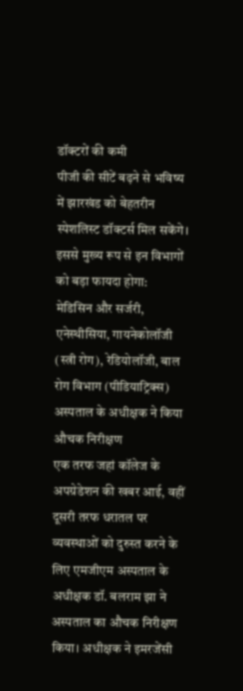डॉक्टरों की कमी
पीजी की सीटें बढ़ने से भविष्य में झारखंड को बेहतरीन स्पेशलिस्ट डॉक्टर्स मिल सकेंगे। इससे मुख्य रूप से इन विभागों को बड़ा फायदा होगा:
मेडिसिन और सर्जरी, एनेस्थीसिया, गायनेकोलॉजी (स्त्री रोग), रेडियोलॉजी, बाल रोग विभाग (पीडियाट्रिक्स)
अस्पताल के अधीक्षक ने किया औचक निरीक्षण
एक तरफ जहां कॉलेज के अपग्रेडेशन की खबर आई, वहीं दूसरी तरफ धरातल पर व्यवस्थाओं को दुरुस्त करने के लिए एमजीएम अस्पताल के अधीक्षक डॉ. बलराम झा ने अस्पताल का औचक निरीक्षण किया। अधीक्षक ने इमरजेंसी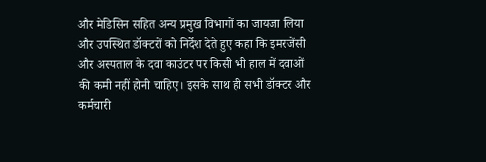और मेडिसिन सहित अन्य प्रमुख विभागों का जायजा लिया और उपस्थित डॉक्टरों को निर्देश देते हुए कहा कि इमरजेंसी और अस्पताल के दवा काउंटर पर किसी भी हाल में दवाओं की कमी नहीं होनी चाहिए। इसके साथ ही सभी डॉक्टर और कर्मचारी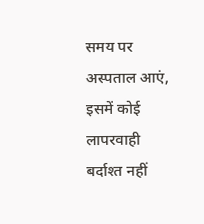समय पर अस्पताल आएं, इसमें कोई लापरवाही बर्दाश्त नहीं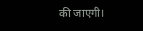की जाएगी।